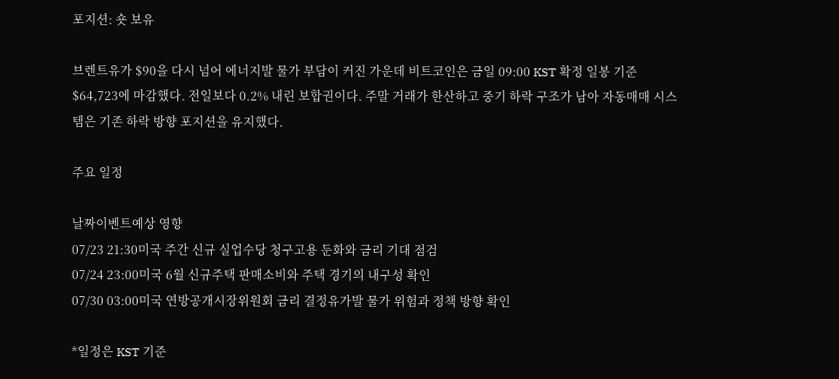포지션: 숏 보유

브렌트유가 $90을 다시 넘어 에너지발 물가 부담이 커진 가운데 비트코인은 금일 09:00 KST 확정 일봉 기준 $64,723에 마감했다. 전일보다 0.2% 내린 보합권이다. 주말 거래가 한산하고 중기 하락 구조가 남아 자동매매 시스템은 기존 하락 방향 포지션을 유지했다.

주요 일정

날짜이벤트예상 영향
07/23 21:30미국 주간 신규 실업수당 청구고용 둔화와 금리 기대 점검
07/24 23:00미국 6월 신규주택 판매소비와 주택 경기의 내구성 확인
07/30 03:00미국 연방공개시장위원회 금리 결정유가발 물가 위험과 정책 방향 확인

*일정은 KST 기준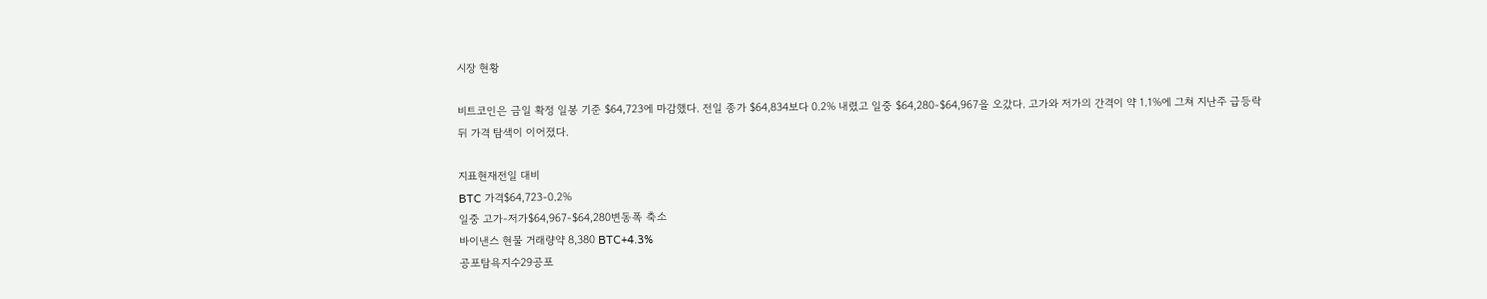시장 현황

비트코인은 금일 확정 일봉 기준 $64,723에 마감했다. 전일 종가 $64,834보다 0.2% 내렸고 일중 $64,280-$64,967을 오갔다. 고가와 저가의 간격이 약 1.1%에 그쳐 지난주 급등락 뒤 가격 탐색이 이어졌다.

지표현재전일 대비
BTC 가격$64,723-0.2%
일중 고가-저가$64,967-$64,280변동폭 축소
바이낸스 현물 거래량약 8,380 BTC+4.3%
공포탐욕지수29공포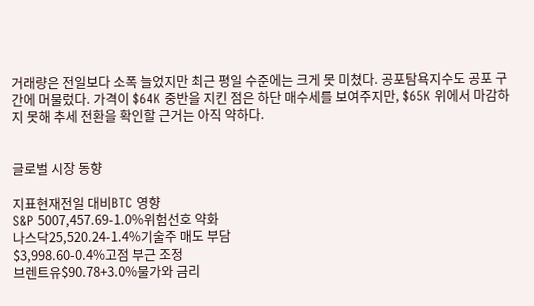거래량은 전일보다 소폭 늘었지만 최근 평일 수준에는 크게 못 미쳤다. 공포탐욕지수도 공포 구간에 머물렀다. 가격이 $64K 중반을 지킨 점은 하단 매수세를 보여주지만, $65K 위에서 마감하지 못해 추세 전환을 확인할 근거는 아직 약하다.


글로벌 시장 동향

지표현재전일 대비BTC 영향
S&P 5007,457.69-1.0%위험선호 약화
나스닥25,520.24-1.4%기술주 매도 부담
$3,998.60-0.4%고점 부근 조정
브렌트유$90.78+3.0%물가와 금리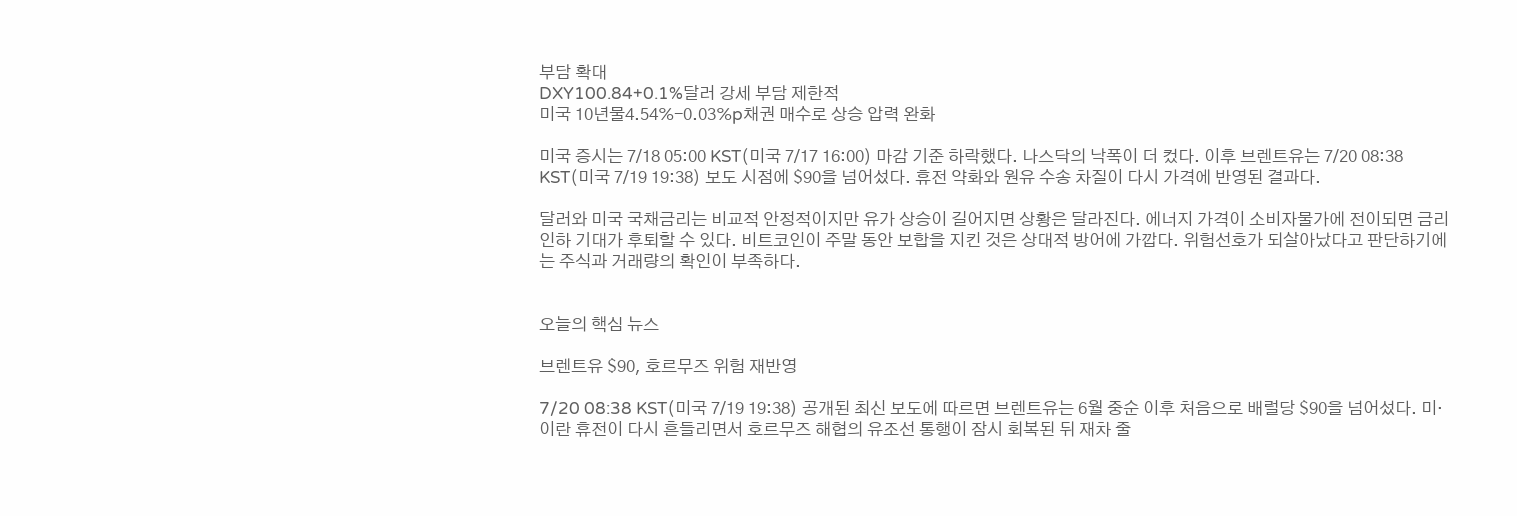부담 확대
DXY100.84+0.1%달러 강세 부담 제한적
미국 10년물4.54%-0.03%p채권 매수로 상승 압력 완화

미국 증시는 7/18 05:00 KST(미국 7/17 16:00) 마감 기준 하락했다. 나스닥의 낙폭이 더 컸다. 이후 브렌트유는 7/20 08:38 KST(미국 7/19 19:38) 보도 시점에 $90을 넘어섰다. 휴전 약화와 원유 수송 차질이 다시 가격에 반영된 결과다.

달러와 미국 국채금리는 비교적 안정적이지만 유가 상승이 길어지면 상황은 달라진다. 에너지 가격이 소비자물가에 전이되면 금리 인하 기대가 후퇴할 수 있다. 비트코인이 주말 동안 보합을 지킨 것은 상대적 방어에 가깝다. 위험선호가 되살아났다고 판단하기에는 주식과 거래량의 확인이 부족하다.


오늘의 핵심 뉴스

브렌트유 $90, 호르무즈 위험 재반영

7/20 08:38 KST(미국 7/19 19:38) 공개된 최신 보도에 따르면 브렌트유는 6월 중순 이후 처음으로 배럴당 $90을 넘어섰다. 미·이란 휴전이 다시 흔들리면서 호르무즈 해협의 유조선 통행이 잠시 회복된 뒤 재차 줄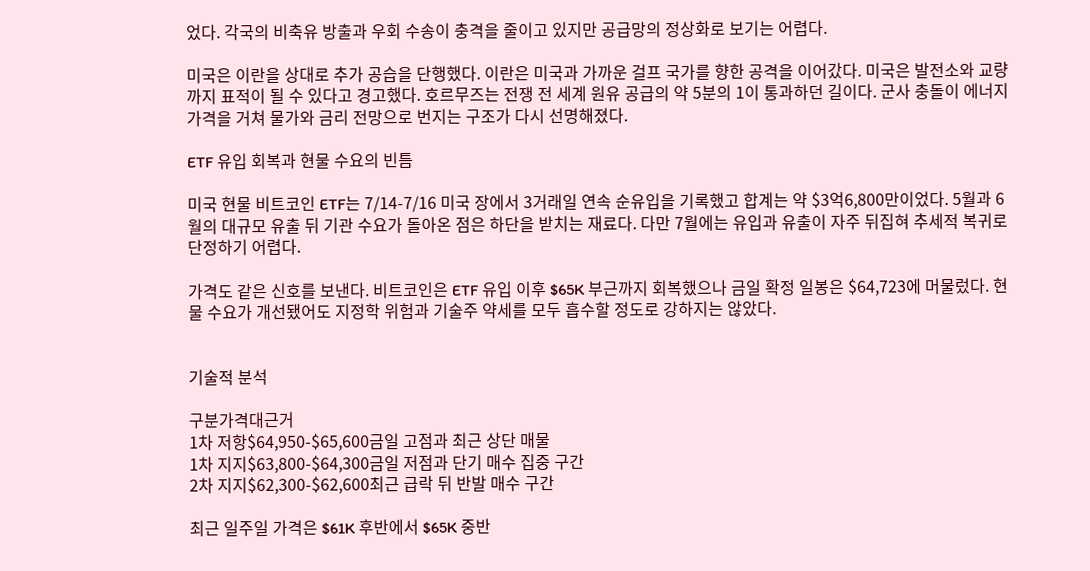었다. 각국의 비축유 방출과 우회 수송이 충격을 줄이고 있지만 공급망의 정상화로 보기는 어렵다.

미국은 이란을 상대로 추가 공습을 단행했다. 이란은 미국과 가까운 걸프 국가를 향한 공격을 이어갔다. 미국은 발전소와 교량까지 표적이 될 수 있다고 경고했다. 호르무즈는 전쟁 전 세계 원유 공급의 약 5분의 1이 통과하던 길이다. 군사 충돌이 에너지 가격을 거쳐 물가와 금리 전망으로 번지는 구조가 다시 선명해졌다.

ETF 유입 회복과 현물 수요의 빈틈

미국 현물 비트코인 ETF는 7/14-7/16 미국 장에서 3거래일 연속 순유입을 기록했고 합계는 약 $3억6,800만이었다. 5월과 6월의 대규모 유출 뒤 기관 수요가 돌아온 점은 하단을 받치는 재료다. 다만 7월에는 유입과 유출이 자주 뒤집혀 추세적 복귀로 단정하기 어렵다.

가격도 같은 신호를 보낸다. 비트코인은 ETF 유입 이후 $65K 부근까지 회복했으나 금일 확정 일봉은 $64,723에 머물렀다. 현물 수요가 개선됐어도 지정학 위험과 기술주 약세를 모두 흡수할 정도로 강하지는 않았다.


기술적 분석

구분가격대근거
1차 저항$64,950-$65,600금일 고점과 최근 상단 매물
1차 지지$63,800-$64,300금일 저점과 단기 매수 집중 구간
2차 지지$62,300-$62,600최근 급락 뒤 반발 매수 구간

최근 일주일 가격은 $61K 후반에서 $65K 중반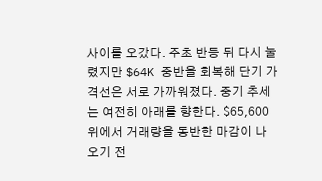사이를 오갔다. 주초 반등 뒤 다시 눌렸지만 $64K 중반을 회복해 단기 가격선은 서로 가까워졌다. 중기 추세는 여전히 아래를 향한다. $65,600 위에서 거래량을 동반한 마감이 나오기 전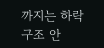까지는 하락 구조 안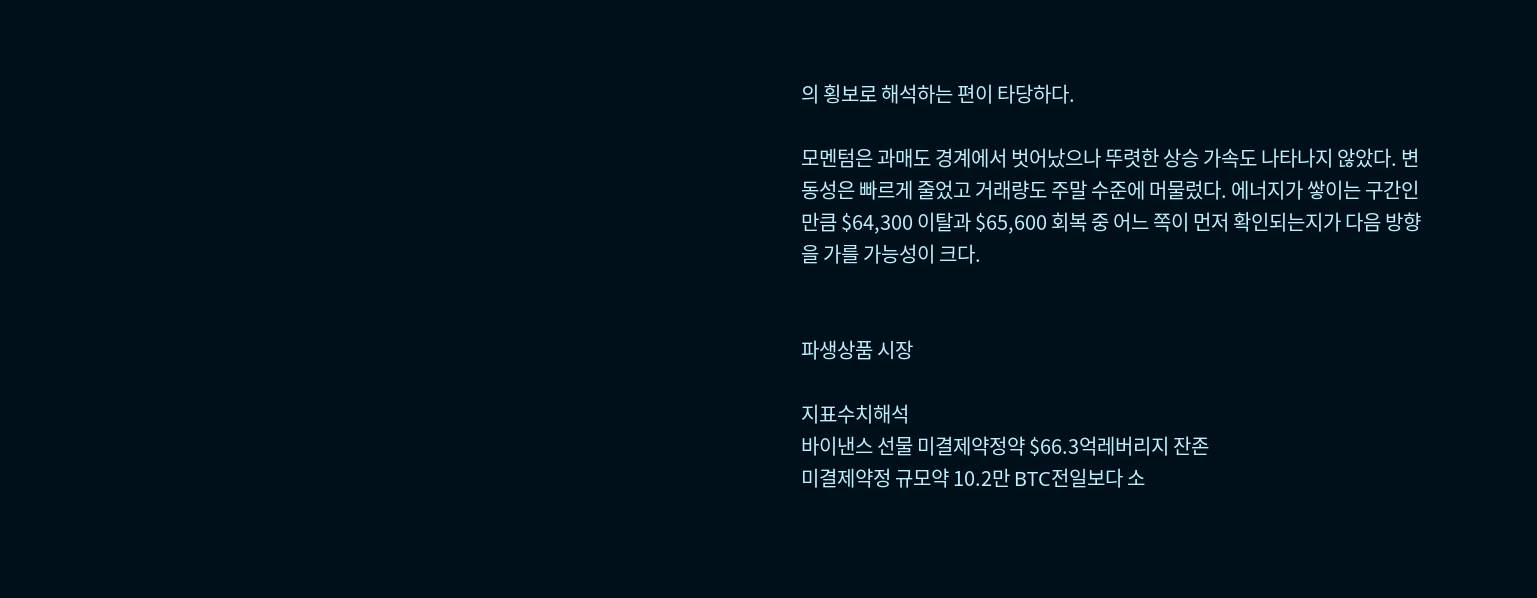의 횡보로 해석하는 편이 타당하다.

모멘텀은 과매도 경계에서 벗어났으나 뚜렷한 상승 가속도 나타나지 않았다. 변동성은 빠르게 줄었고 거래량도 주말 수준에 머물렀다. 에너지가 쌓이는 구간인 만큼 $64,300 이탈과 $65,600 회복 중 어느 쪽이 먼저 확인되는지가 다음 방향을 가를 가능성이 크다.


파생상품 시장

지표수치해석
바이낸스 선물 미결제약정약 $66.3억레버리지 잔존
미결제약정 규모약 10.2만 BTC전일보다 소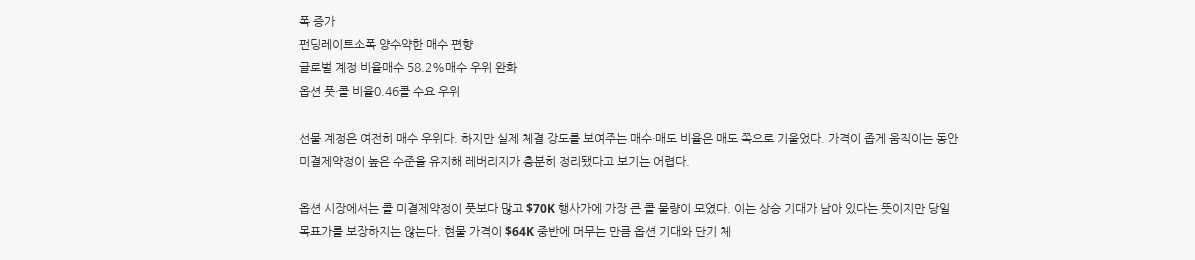폭 증가
펀딩레이트소폭 양수약한 매수 편향
글로벌 계정 비율매수 58.2%매수 우위 완화
옵션 풋·콜 비율0.46콜 수요 우위

선물 계정은 여전히 매수 우위다. 하지만 실제 체결 강도를 보여주는 매수·매도 비율은 매도 쪽으로 기울었다. 가격이 좁게 움직이는 동안 미결제약정이 높은 수준을 유지해 레버리지가 충분히 정리됐다고 보기는 어렵다.

옵션 시장에서는 콜 미결제약정이 풋보다 많고 $70K 행사가에 가장 큰 콜 물량이 모였다. 이는 상승 기대가 남아 있다는 뜻이지만 당일 목표가를 보장하지는 않는다. 현물 가격이 $64K 중반에 머무는 만큼 옵션 기대와 단기 체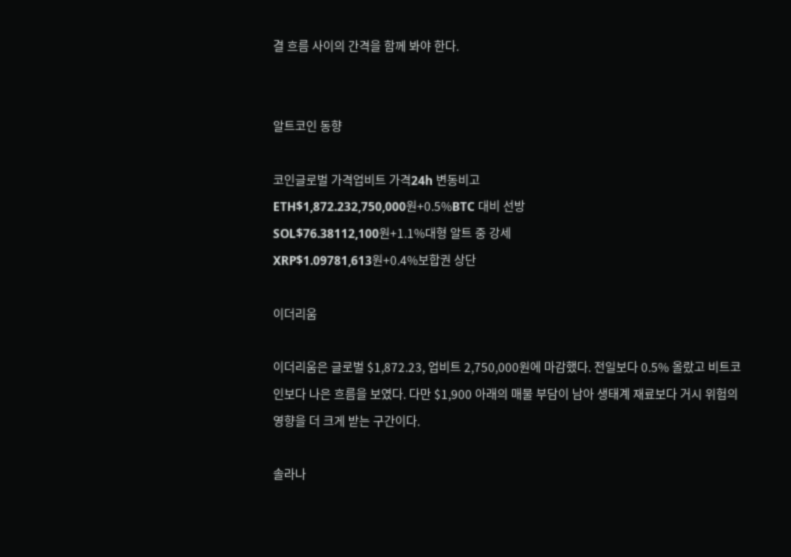결 흐름 사이의 간격을 함께 봐야 한다.


알트코인 동향

코인글로벌 가격업비트 가격24h 변동비고
ETH$1,872.232,750,000원+0.5%BTC 대비 선방
SOL$76.38112,100원+1.1%대형 알트 중 강세
XRP$1.09781,613원+0.4%보합권 상단

이더리움

이더리움은 글로벌 $1,872.23, 업비트 2,750,000원에 마감했다. 전일보다 0.5% 올랐고 비트코인보다 나은 흐름을 보였다. 다만 $1,900 아래의 매물 부담이 남아 생태계 재료보다 거시 위험의 영향을 더 크게 받는 구간이다.

솔라나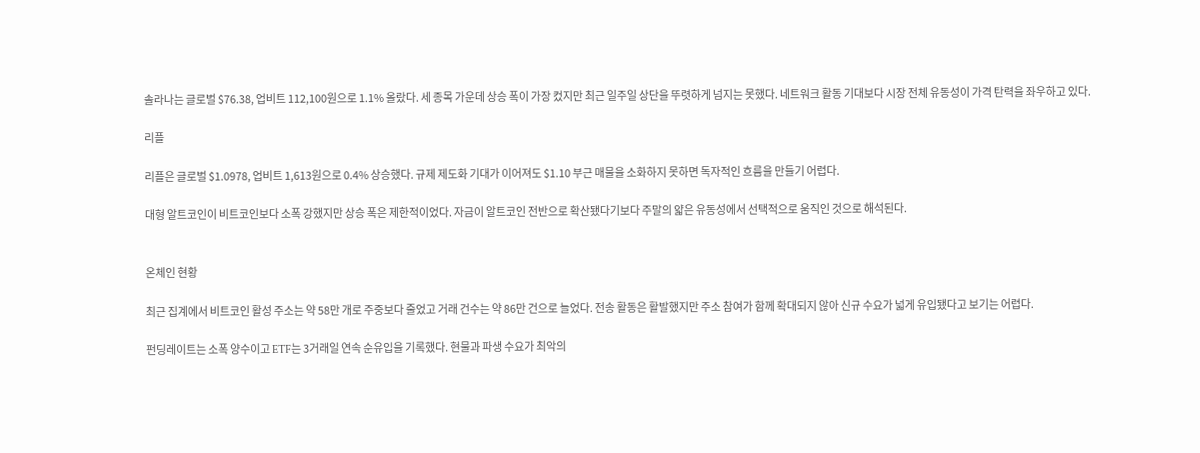솔라나는 글로벌 $76.38, 업비트 112,100원으로 1.1% 올랐다. 세 종목 가운데 상승 폭이 가장 컸지만 최근 일주일 상단을 뚜렷하게 넘지는 못했다. 네트워크 활동 기대보다 시장 전체 유동성이 가격 탄력을 좌우하고 있다.

리플

리플은 글로벌 $1.0978, 업비트 1,613원으로 0.4% 상승했다. 규제 제도화 기대가 이어져도 $1.10 부근 매물을 소화하지 못하면 독자적인 흐름을 만들기 어렵다.

대형 알트코인이 비트코인보다 소폭 강했지만 상승 폭은 제한적이었다. 자금이 알트코인 전반으로 확산됐다기보다 주말의 얇은 유동성에서 선택적으로 움직인 것으로 해석된다.


온체인 현황

최근 집계에서 비트코인 활성 주소는 약 58만 개로 주중보다 줄었고 거래 건수는 약 86만 건으로 늘었다. 전송 활동은 활발했지만 주소 참여가 함께 확대되지 않아 신규 수요가 넓게 유입됐다고 보기는 어렵다.

펀딩레이트는 소폭 양수이고 ETF는 3거래일 연속 순유입을 기록했다. 현물과 파생 수요가 최악의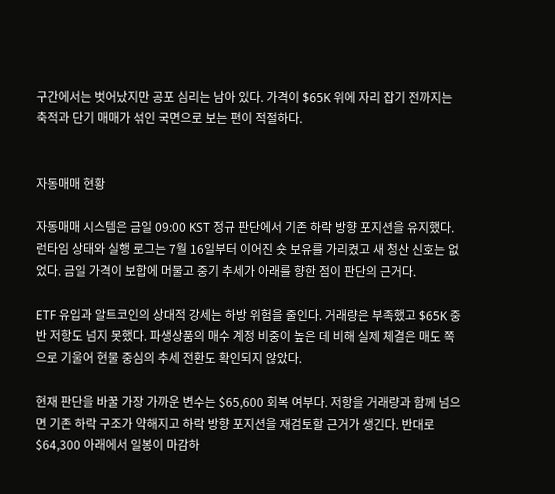구간에서는 벗어났지만 공포 심리는 남아 있다. 가격이 $65K 위에 자리 잡기 전까지는 축적과 단기 매매가 섞인 국면으로 보는 편이 적절하다.


자동매매 현황

자동매매 시스템은 금일 09:00 KST 정규 판단에서 기존 하락 방향 포지션을 유지했다. 런타임 상태와 실행 로그는 7월 16일부터 이어진 숏 보유를 가리켰고 새 청산 신호는 없었다. 금일 가격이 보합에 머물고 중기 추세가 아래를 향한 점이 판단의 근거다.

ETF 유입과 알트코인의 상대적 강세는 하방 위험을 줄인다. 거래량은 부족했고 $65K 중반 저항도 넘지 못했다. 파생상품의 매수 계정 비중이 높은 데 비해 실제 체결은 매도 쪽으로 기울어 현물 중심의 추세 전환도 확인되지 않았다.

현재 판단을 바꿀 가장 가까운 변수는 $65,600 회복 여부다. 저항을 거래량과 함께 넘으면 기존 하락 구조가 약해지고 하락 방향 포지션을 재검토할 근거가 생긴다. 반대로 $64,300 아래에서 일봉이 마감하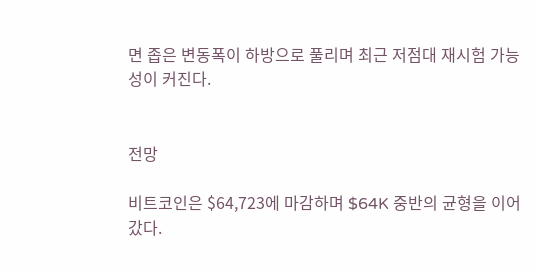면 좁은 변동폭이 하방으로 풀리며 최근 저점대 재시험 가능성이 커진다.


전망

비트코인은 $64,723에 마감하며 $64K 중반의 균형을 이어갔다.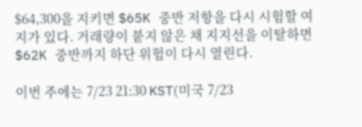$64,300을 지키면 $65K 중반 저항을 다시 시험할 여지가 있다. 거래량이 붙지 않은 채 지지선을 이탈하면 $62K 중반까지 하단 위험이 다시 열린다.

이번 주에는 7/23 21:30 KST(미국 7/23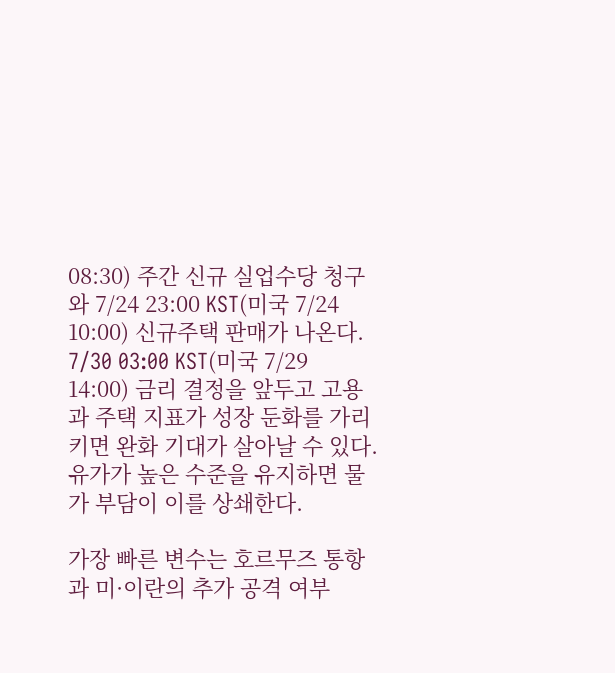08:30) 주간 신규 실업수당 청구와 7/24 23:00 KST(미국 7/24 10:00) 신규주택 판매가 나온다. 7/30 03:00 KST(미국 7/29 14:00) 금리 결정을 앞두고 고용과 주택 지표가 성장 둔화를 가리키면 완화 기대가 살아날 수 있다. 유가가 높은 수준을 유지하면 물가 부담이 이를 상쇄한다.

가장 빠른 변수는 호르무즈 통항과 미·이란의 추가 공격 여부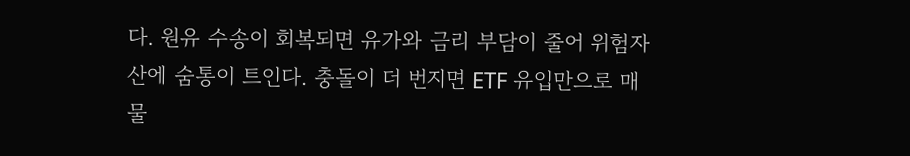다. 원유 수송이 회복되면 유가와 금리 부담이 줄어 위험자산에 숨통이 트인다. 충돌이 더 번지면 ETF 유입만으로 매물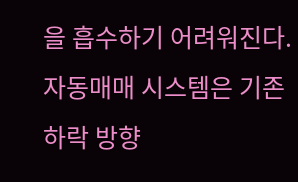을 흡수하기 어려워진다. 자동매매 시스템은 기존 하락 방향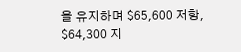을 유지하며 $65,600 저항, $64,300 지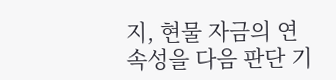지, 현물 자금의 연속성을 다음 판단 기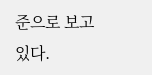준으로 보고 있다.